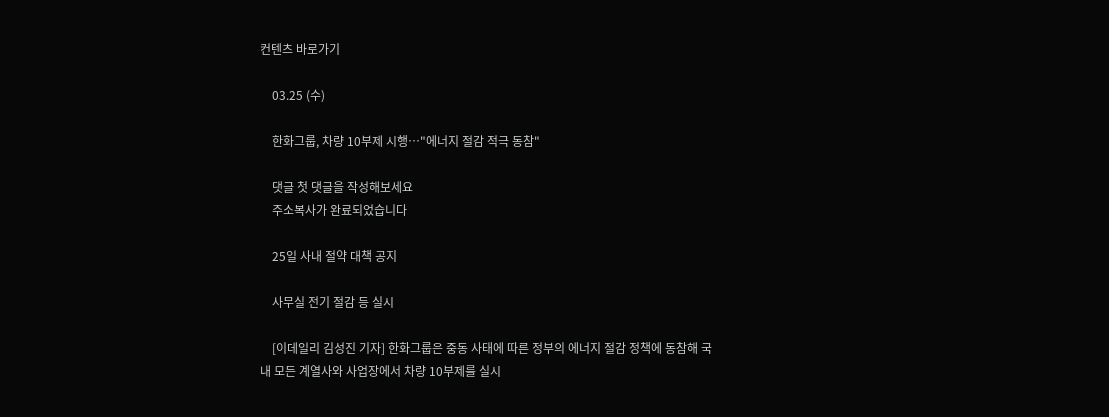컨텐츠 바로가기

    03.25 (수)

    한화그룹, 차량 10부제 시행…"에너지 절감 적극 동참"

    댓글 첫 댓글을 작성해보세요
    주소복사가 완료되었습니다

    25일 사내 절약 대책 공지

    사무실 전기 절감 등 실시

    [이데일리 김성진 기자] 한화그룹은 중동 사태에 따른 정부의 에너지 절감 정책에 동참해 국내 모든 계열사와 사업장에서 차량 10부제를 실시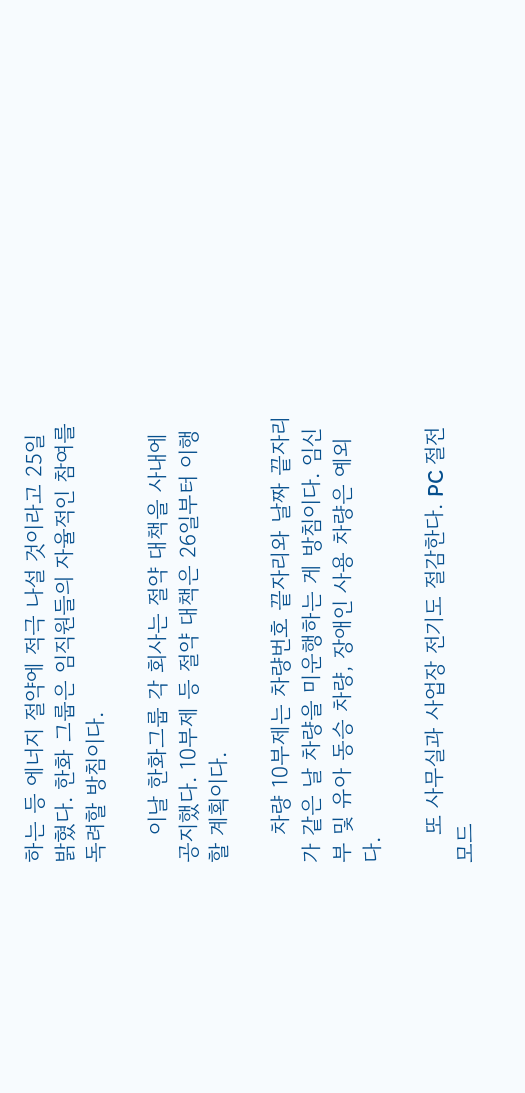하는 등 에너지 절약에 적극 나설 것이라고 25일 밝혔다. 한화 그룹은 임직원들의 자율적인 참여를 독려할 방침이다.

    이날 한화그룹 각 회사는 절약 대책을 사내에 공지했다. 10부제 등 절약 대책은 26일부터 이행할 계획이다.

    차량 10부제는 차량번호 끝자리와 날짜 끝자리가 같은 날 차량을 미운행하는 게 방침이다. 임신부 및 유아 동승 차량, 장애인 사용 차량은 예외다.

    또 사무실과 사업장 전기도 절감한다. PC 절전모드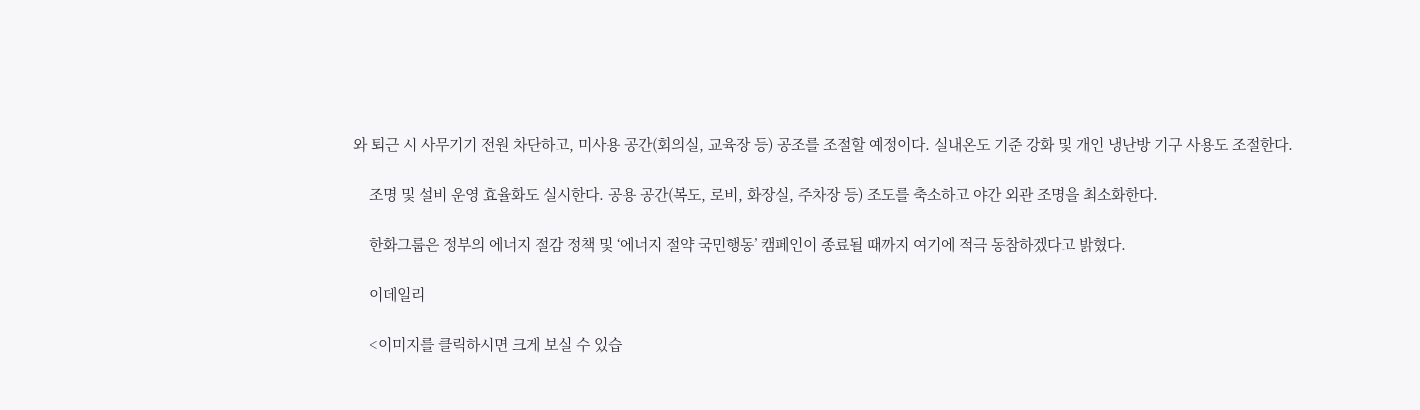와 퇴근 시 사무기기 전원 차단하고, 미사용 공간(회의실, 교육장 등) 공조를 조절할 예정이다. 실내온도 기준 강화 및 개인 냉난방 기구 사용도 조절한다.

    조명 및 설비 운영 효율화도 실시한다. 공용 공간(복도, 로비, 화장실, 주차장 등) 조도를 축소하고 야간 외관 조명을 최소화한다.

    한화그룹은 정부의 에너지 절감 정책 및 ‘에너지 절약 국민행동’ 캠페인이 종료될 때까지 여기에 적극 동참하겠다고 밝혔다.

    이데일리

    <이미지를 클릭하시면 크게 보실 수 있습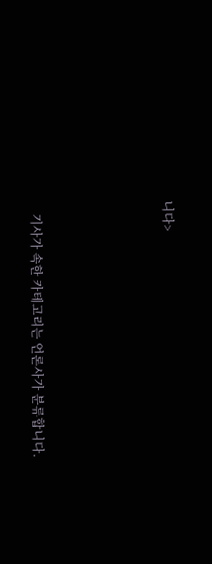니다>





    기사가 속한 카테고리는 언론사가 분류합니다.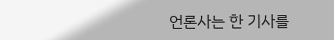언론사는 한 기사를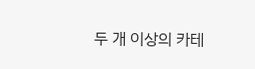두 개 이상의 카테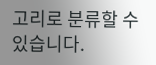고리로 분류할 수 있습니다.